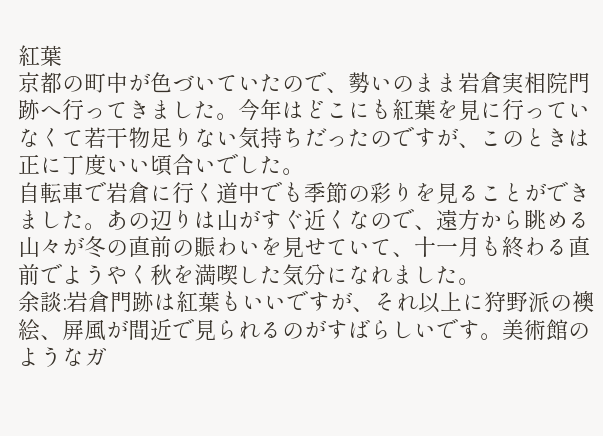紅葉
京都の町中が色づいていたので、勢いのまま岩倉実相院門跡へ行ってきました。今年はどこにも紅葉を見に行っていなくて若干物足りない気持ちだったのですが、このときは正に丁度いい頃合いでした。
自転車で岩倉に行く道中でも季節の彩りを見ることができました。あの辺りは山がすぐ近くなので、遠方から眺める山々が冬の直前の賑わいを見せていて、十一月も終わる直前でようやく秋を満喫した気分になれました。
余談:岩倉門跡は紅葉もいいですが、それ以上に狩野派の襖絵、屏風が間近で見られるのがすばらしいです。美術館のようなガ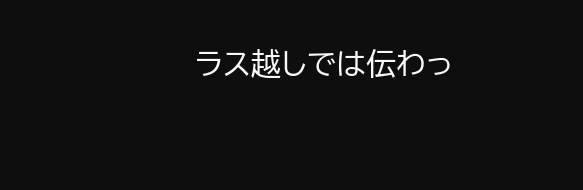ラス越しでは伝わっ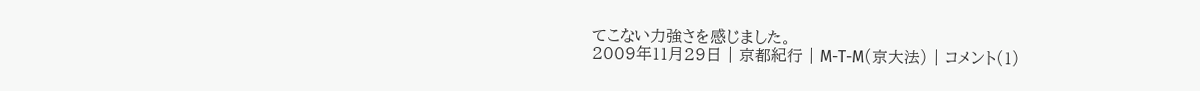てこない力強さを感じました。
2009年11月29日 | 京都紀行 | M-T-M(京大法) | コメント(1)